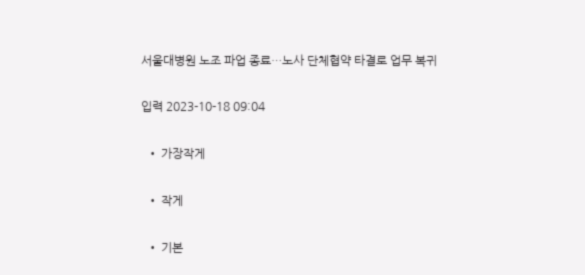서울대병원 노조 파업 종료…노사 단체협약 타결로 업무 복귀

입력 2023-10-18 09:04

  • 가장작게

  • 작게

  • 기본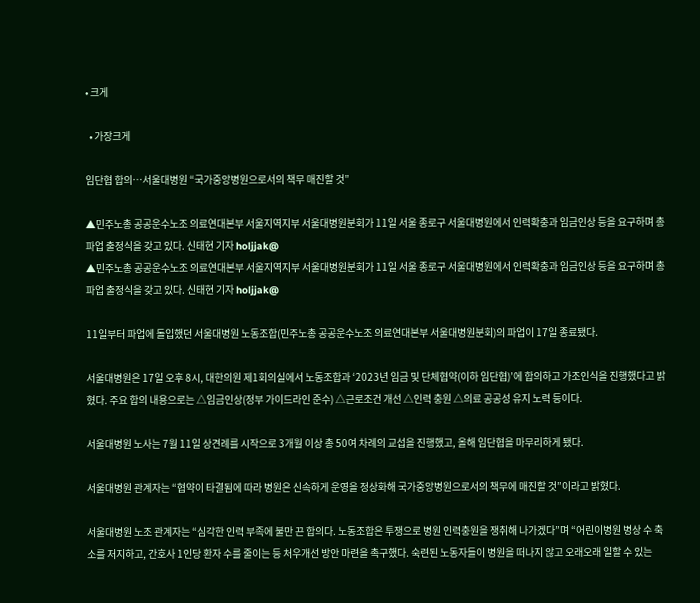• 크게

  • 가장크게

임단협 합의…서울대병원 “국가중앙병원으로서의 책무 매진할 것”

▲민주노총 공공운수노조 의료연대본부 서울지역지부 서울대병원분회가 11일 서울 종로구 서울대병원에서 인력확충과 임금인상 등을 요구하며 총파업 출정식을 갖고 있다. 신태현 기자 holjjak@
▲민주노총 공공운수노조 의료연대본부 서울지역지부 서울대병원분회가 11일 서울 종로구 서울대병원에서 인력확충과 임금인상 등을 요구하며 총파업 출정식을 갖고 있다. 신태현 기자 holjjak@

11일부터 파업에 돌입했던 서울대병원 노동조합(민주노총 공공운수노조 의료연대본부 서울대병원분회)의 파업이 17일 종료됐다.

서울대병원은 17일 오후 8시, 대한의원 제1회의실에서 노동조합과 ‘2023년 임금 및 단체협약(이하 임단협)’에 합의하고 가조인식을 진행했다고 밝혔다. 주요 합의 내용으로는 △임금인상(정부 가이드라인 준수) △근로조건 개선 △인력 충원 △의료 공공성 유지 노력 등이다.

서울대병원 노사는 7월 11일 상견례를 시작으로 3개월 이상 총 50여 차례의 교섭을 진행했고, 올해 임단협을 마무리하게 됐다.

서울대병원 관계자는 “협약이 타결됨에 따라 병원은 신속하게 운영을 정상화해 국가중앙병원으로서의 책무에 매진할 것”이라고 밝혔다.

서울대병원 노조 관계자는 “심각한 인력 부족에 불만 끈 합의다. 노동조합은 투쟁으로 병원 인력충원을 쟁취해 나가겠다”며 “어린이병원 병상 수 축소를 저지하고, 간호사 1인당 환자 수를 줄이는 등 처우개선 방안 마련을 촉구했다. 숙련된 노동자들이 병원을 떠나지 않고 오래오래 일할 수 있는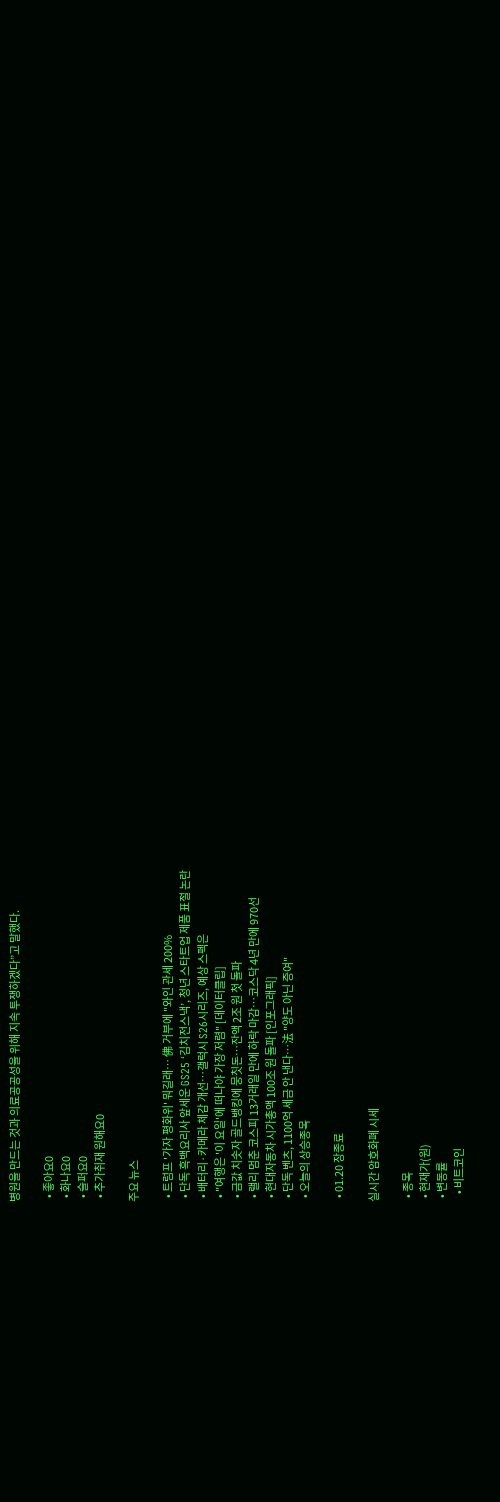병원을 만드는 것과 의료공공성을 위해 지속 투쟁하겠다”고 말했다.

  • 좋아요0
  • 화나요0
  • 슬퍼요0
  • 추가취재 원해요0

주요 뉴스

  • 트럼프 '가자 평화위' 뭐길래… 佛 거부에 "와인 관세 200%
  • 단독 흑백요리사 앞세운 GS25 ‘김치전스낵’, 청년 스타트업 제품 표절 논란
  • 배터리·카메라 체감 개선…갤럭시 S26시리즈, 예상 스펙은
  • "여행은 '이 요일'에 떠나야 가장 저렴" [데이터클립]
  • 금값 치솟자 골드뱅킹에 뭉칫돈…잔액 2조 원 첫 돌파
  • 랠리 멈춘 코스피 13거래일 만에 하락 마감…코스닥 4년 만에 970선
  • 현대자동차 시가총액 100조 원 돌파 [인포그래픽]
  • 단독 벤츠, 1100억 세금 안 낸다…法 "양도 아닌 증여"
  • 오늘의 상승종목

  • 01.20 장종료

실시간 암호화폐 시세

  • 종목
  • 현재가(원)
  • 변동률
    • 비트코인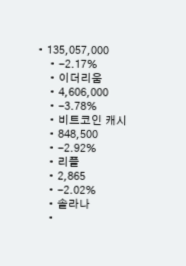• 135,057,000
    • -2.17%
    • 이더리움
    • 4,606,000
    • -3.78%
    • 비트코인 캐시
    • 848,500
    • -2.92%
    • 리플
    • 2,865
    • -2.02%
    • 솔라나
    •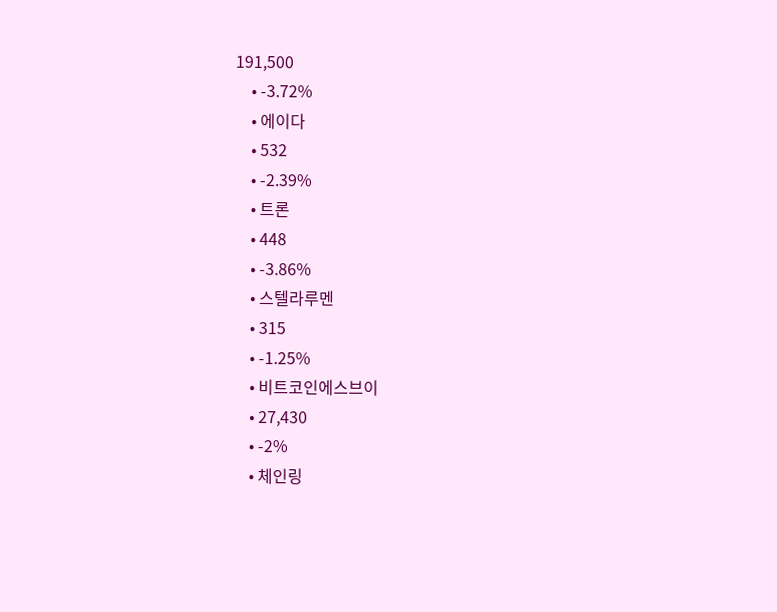191,500
    • -3.72%
    • 에이다
    • 532
    • -2.39%
    • 트론
    • 448
    • -3.86%
    • 스텔라루멘
    • 315
    • -1.25%
    • 비트코인에스브이
    • 27,430
    • -2%
    • 체인링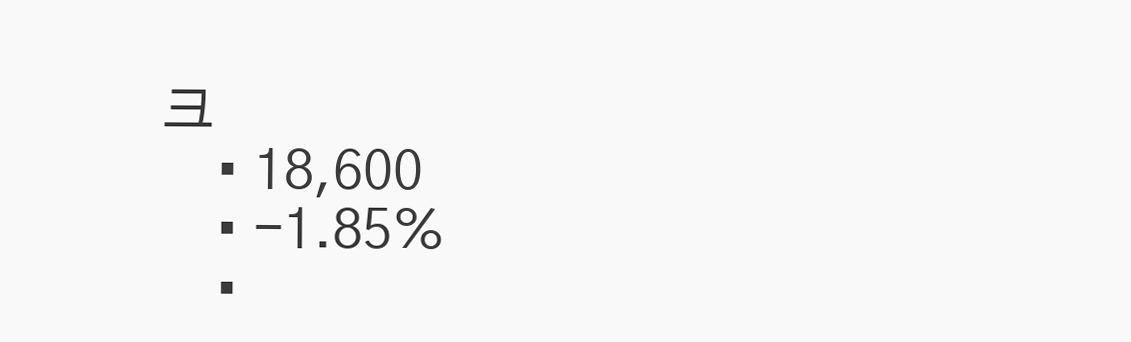크
    • 18,600
    • -1.85%
    •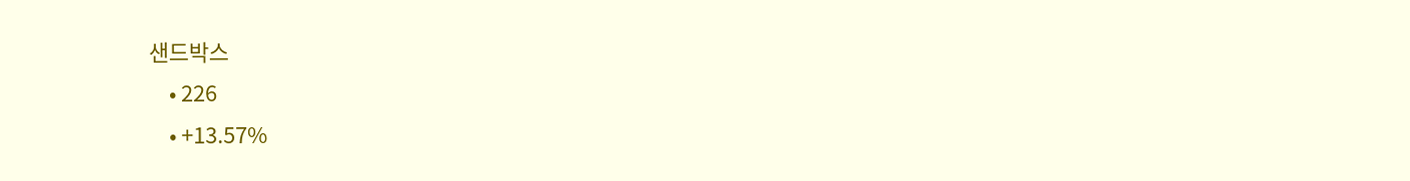샌드박스
    • 226
    • +13.57%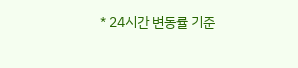* 24시간 변동률 기준